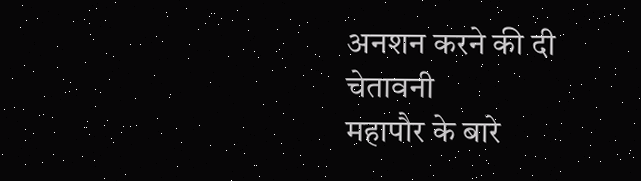अनशन करने की दी चेतावनी
महापौर के बारे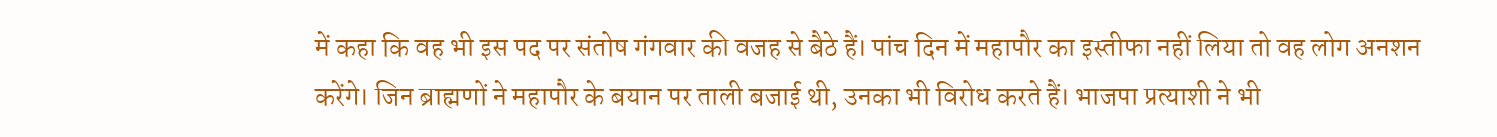में कहा कि वह भी इस पद पर संतोष गंगवार की वजह से बैठे हैं। पांच दिन में महापौर का इस्तीफा नहीं लिया तो वह लोग अनशन करेंगे। जिन ब्राह्मणों ने महापौर के बयान पर ताली बजाई थी, उनका भी विरोध करते हैं। भाजपा प्रत्याशी ने भी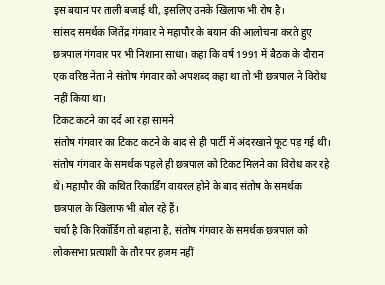इस बयान पर ताली बजाई थी, इसलिए उनके खिलाफ भी रोष है।
सांसद समर्थक जितेंद्र गंगवार ने महापौर के बयान की आलोचना करते हुए छत्रपाल गंगवार पर भी निशाना साधा। कहा कि वर्ष 1991 में बैठक के दौरान एक वरिष्ठ नेता ने संतोष गंगवार को अपशब्द कहा था तो भी छत्रपाल ने विरोध नहीं किया था।
टिकट कटने का दर्द आ रहा सामने
संतोष गंगवार का टिकट कटने के बाद से ही पार्टी में अंदरखाने फूट पड़ गई थी। संतोष गंगवार के समर्थक पहले ही छत्रपाल को टिकट मिलने का विरोध कर रहे थे। महापौर की कथित रिकार्डिंग वायरल होने के बाद संतोष के समर्थक छत्रपाल के खिलाफ भी बोल रहे हैं।
चर्चा है कि रिकॉर्डिंग तो बहाना है, संतोष गंगवार के समर्थक छत्रपाल को लोकसभा प्रत्याशी के तौर पर हजम नहीं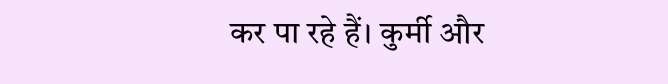कर पा रहे हैं। कुर्मी और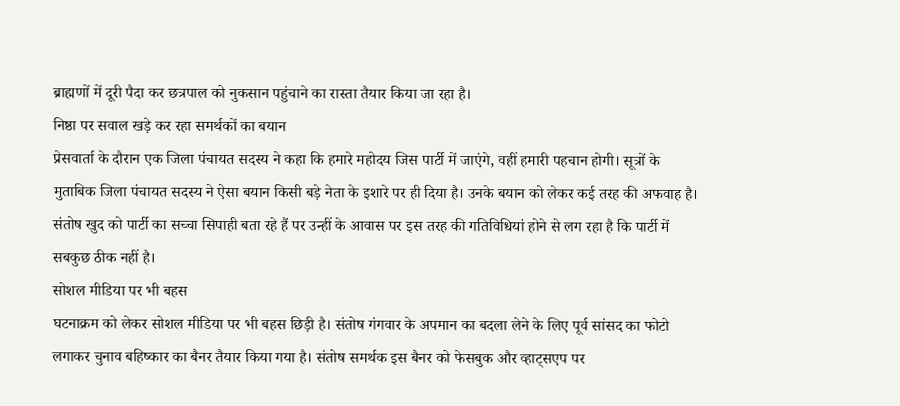ब्राह्मणों में दूरी पैदा कर छत्रपाल को नुकसान पहुंचाने का रास्ता तैयार किया जा रहा है।
निष्ठा पर सवाल खड़े कर रहा समर्थकों का बयान
प्रेसवार्ता के दौरान एक जिला पंचायत सदस्य ने कहा कि हमारे महोदय जिस पार्टी में जाएंगे, वहीं हमारी पहचान होगी। सूत्रों के मुताबिक जिला पंचायत सदस्य ने ऐसा बयान किसी बड़े नेता के इशारे पर ही दिया है। उनके बयान को लेकर कई तरह की अफवाह है। संतोष खुद को पार्टी का सच्चा सिपाही बता रहे हैं पर उन्हीं के आवास पर इस तरह की गतिविधियां होने से लग रहा है कि पार्टी में सबकुछ ठीक नहीं है।
सोशल मीडिया पर भी बहस
घटनाक्रम को लेकर सोशल मीडिया पर भी बहस छिड़ी है। संतोष गंगवार के अपमान का बदला लेने के लिए पूर्व सांसद का फोटो लगाकर चुनाव बहिष्कार का बैनर तैयार किया गया है। संतोष समर्थक इस बैनर को फेसबुक और व्हाट्सएप पर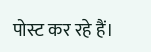पोस्ट कर रहे हैं।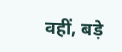वहीं, बड़े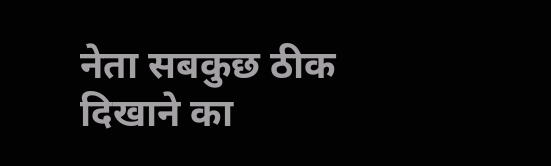नेता सबकुछ ठीक दिखाने का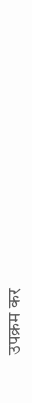उपक्रम कर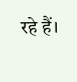रहे हैं।